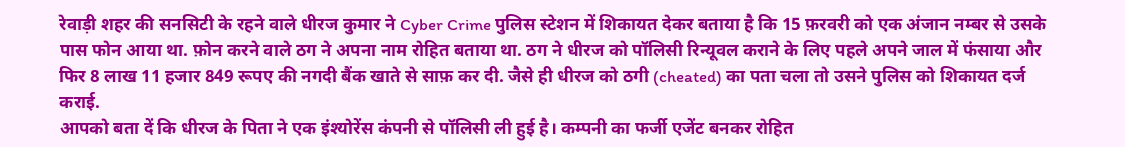रेवाड़ी शहर की सनसिटी के रहने वाले धीरज कुमार ने Cyber Crime पुलिस स्टेशन में शिकायत देकर बताया है कि 15 फ़रवरी को एक अंजान नम्बर से उसके पास फोन आया था. फ़ोन करने वाले ठग ने अपना नाम रोहित बताया था. ठग ने धीरज को पॉलिसी रिन्यूवल कराने के लिए पहले अपने जाल में फंसाया और फिर 8 लाख 11 हजार 849 रूपए की नगदी बैंक खाते से साफ़ कर दी. जैसे ही धीरज को ठगी (cheated) का पता चला तो उसने पुलिस को शिकायत दर्ज कराई.
आपको बता दें कि धीरज के पिता ने एक इंश्योरेंस कंपनी से पॉलिसी ली हुई है। कम्पनी का फर्जी एजेंट बनकर रोहित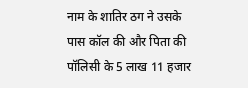नाम के शातिर ठग ने उसके पास कॉल की और पिता की पॉलिसी के 5 लाख 11 हजार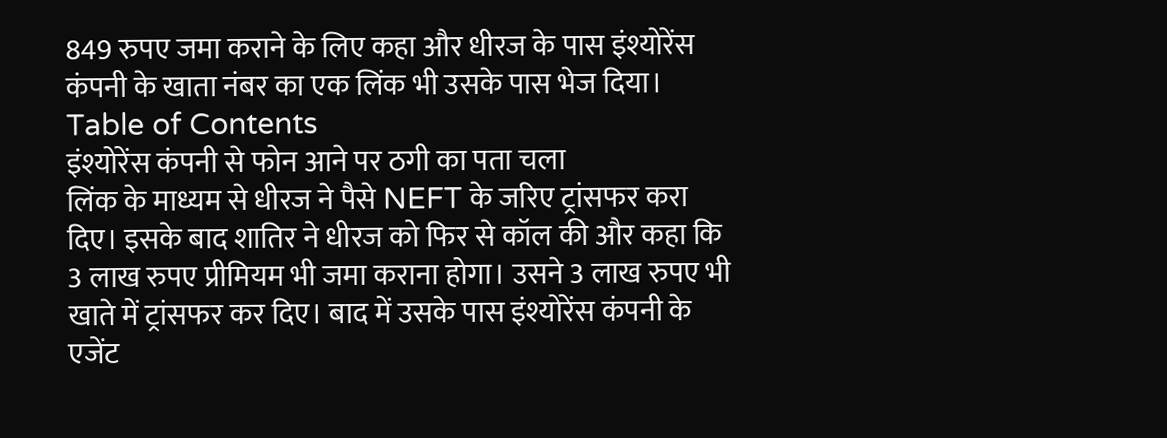849 रुपए जमा कराने के लिए कहा और धीरज के पास इंश्योरेंस कंपनी के खाता नंबर का एक लिंक भी उसके पास भेज दिया।
Table of Contents
इंश्योरेंस कंपनी से फोन आने पर ठगी का पता चला
लिंक के माध्यम से धीरज ने पैसे NEFT के जरिए ट्रांसफर करा दिए। इसके बाद शातिर ने धीरज को फिर से कॉल की और कहा कि 3 लाख रुपए प्रीमियम भी जमा कराना होगा। उसने 3 लाख रुपए भी खाते में ट्रांसफर कर दिए। बाद में उसके पास इंश्योरेंस कंपनी के एजेंट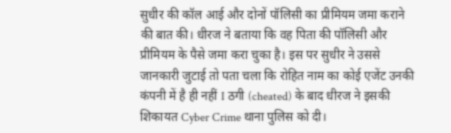सुधीर की कॉल आई और दोनों पॉलिसी का प्रीमियम जमा कराने की बात की। धीरज ने बताया कि वह पिता की पॉलिसी और प्रीमियम के पैसे जमा करा चुका है। इस पर सुधीर ने उससे जानकारी जुटाई तो पता चला कि रोहित नाम का कोई एजेंट उनकी कंपनी में है ही नहीं I ठगी (cheated) के बाद धीरज ने इसकी शिकायत Cyber Crime थाना पुलिस को दी।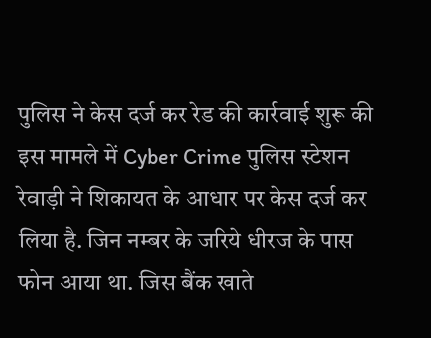पुलिस ने केस दर्ज कर रेड की कार्रवाई शुरू की
इस मामले में Cyber Crime पुलिस स्टेशन रेवाड़ी ने शिकायत के आधार पर केस दर्ज कर लिया है. जिन नम्बर के जरिये धीरज के पास फोन आया था. जिस बैंक खाते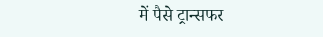में पैसे ट्रान्सफर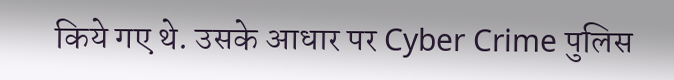किये गए थे. उसके आधार पर Cyber Crime पुलिस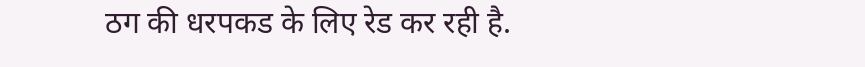ठग की धरपकड के लिए रेड कर रही है.